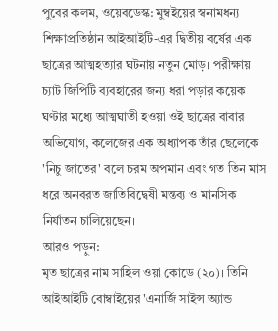পুবের কলম, ওয়েবডেস্ক: মুম্বইয়ের স্বনামধন্য শিক্ষাপ্রতিষ্ঠান আইআইটি-এর দ্বিতীয় বর্ষের এক ছাত্রের আত্মহত্যার ঘটনায় নতুন মোড়। পরীক্ষায় চ্যাট জিপিটি ব্যবহারের জন্য ধরা পড়ার কয়েক ঘণ্টার মধ্যে আত্মঘাতী হওয়া ওই ছাত্রের বাবার অভিযোগ, কলেজের এক অধ্যাপক তাঁর ছেলেকে 'নিচু জাতের' বলে চরম অপমান এবং গত তিন মাস ধরে অনবরত জাতিবিদ্বেষী মন্তব্য ও মানসিক নির্যাতন চালিয়েছেন।
আরও পড়ুন:
মৃত ছাত্রের নাম সাহিল ওয়া কোডে (২০)। তিনি আইআইটি বোম্বাইয়ের 'এনার্জি সাইন্স অ্যান্ড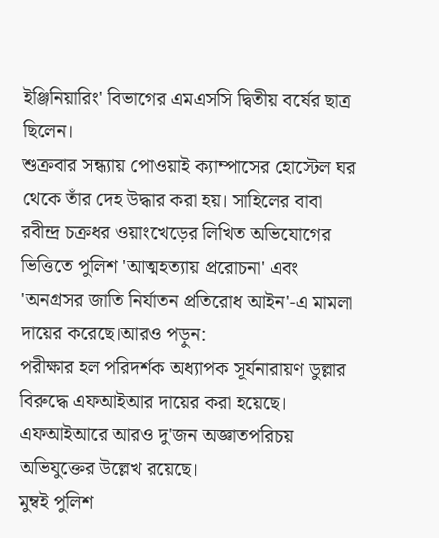ইঞ্জিনিয়ারিং' বিভাগের এমএসসি দ্বিতীয় বর্ষের ছাত্র ছিলেন।
শুক্রবার সন্ধ্যায় পোওয়াই ক্যাম্পাসের হোস্টেল ঘর থেকে তাঁর দেহ উদ্ধার করা হয়। সাহিলের বাবা রবীন্দ্র চক্রধর ওয়াংখেড়ের লিখিত অভিযোগের ভিত্তিতে পুলিশ 'আত্মহত্যায় প্ররোচনা' এবং 'অনগ্রসর জাতি নির্যাতন প্রতিরোধ আইন'-এ মামলা দায়ের করেছে।আরও পড়ুন:
পরীক্ষার হল পরিদর্শক অধ্যাপক সূর্যনারায়ণ ডুল্লার বিরুদ্ধে এফআইআর দায়ের করা হয়েছে। এফআইআরে আরও দু'জন অজ্ঞাতপরিচয় অভিযুক্তের উল্লেখ রয়েছে।
মুম্বই পুলিশ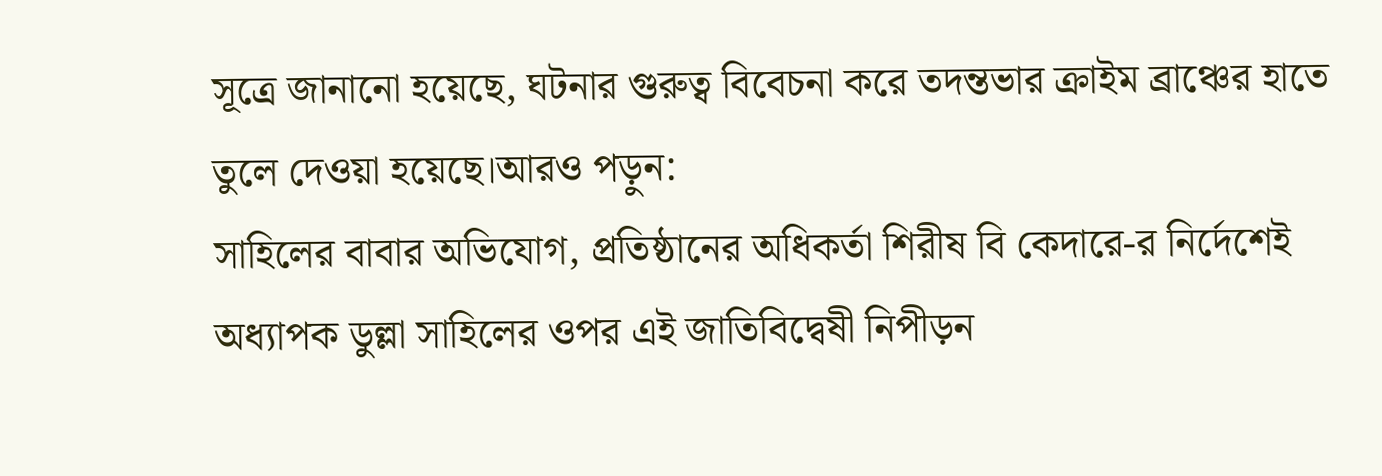সূত্রে জানানো হয়েছে, ঘটনার গুরুত্ব বিবেচনা করে তদন্তভার ক্রাইম ব্রাঞ্চের হাতে তুলে দেওয়া হয়েছে।আরও পড়ুন:
সাহিলের বাবার অভিযোগ, প্রতিষ্ঠানের অধিকর্তা শিরীষ বি কেদারে-র নির্দেশেই অধ্যাপক ডুল্লা সাহিলের ওপর এই জাতিবিদ্বেষী নিপীড়ন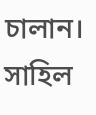চালান। সাহিল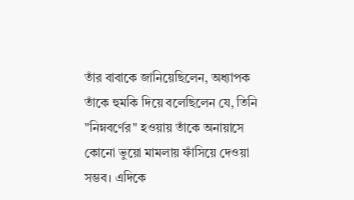তাঁর বাবাকে জানিয়েছিলেন, অধ্যাপক তাঁকে হুমকি দিয়ে বলেছিলেন যে, তিনি "নিম্নবর্ণের" হওয়ায় তাঁকে অনায়াসে কোনো ভুয়ো মামলায় ফাঁসিয়ে দেওয়া সম্ভব। এদিকে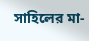সাহিলের মা-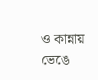ও কান্নায় ভেঙে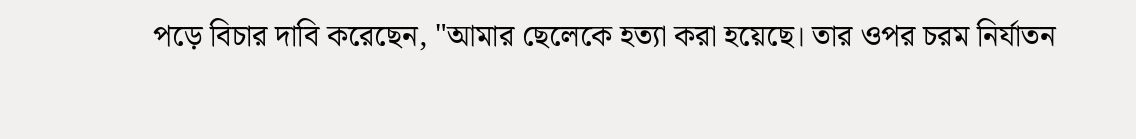পড়ে বিচার দাবি করেছেন, "আমার ছেলেকে হত্যা করা হয়েছে। তার ওপর চরম নির্যাতন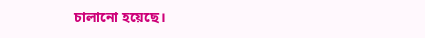চালানো হয়েছে।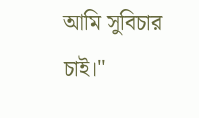আমি সুবিচার চাই।"